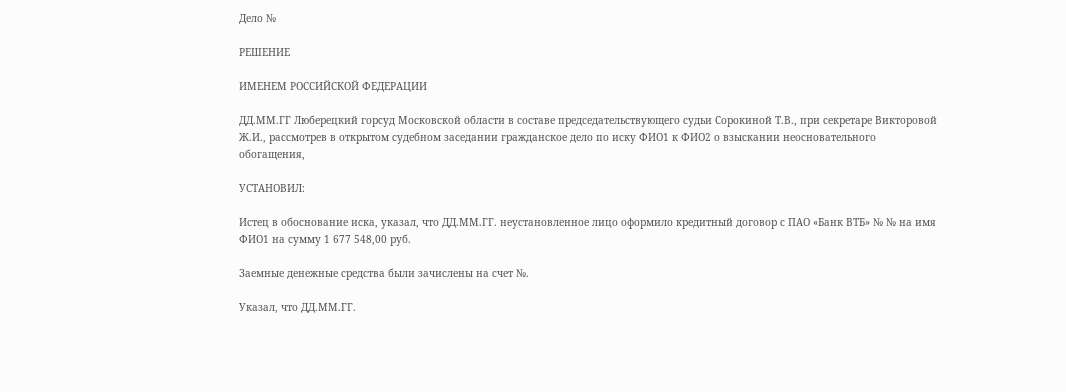Дело №

РЕШЕНИЕ

ИМЕНЕМ РОССИЙСКОЙ ФЕДЕРАЦИИ

ДД.ММ.ГГ Люберецкий горсуд Московской области в составе председательствующего судьи Сорокиной Т.В., при секретаре Викторовой Ж.И., рассмотрев в открытом судебном заседании гражданское дело по иску ФИО1 к ФИО2 о взыскании неосновательного обогащения,

УСТАНОВИЛ:

Истец в обоснование иска, указал, что ДД.ММ.ГГ. неустановленное лицо оформило кредитный договор с ПАО «Банк ВТБ» № № на имя ФИО1 на сумму 1 677 548,00 руб.

Заемные денежные средства были зачислены на счет №.

Указал, что ДД.ММ.ГГ.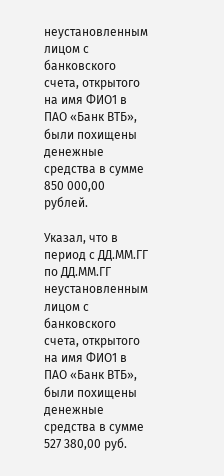неустановленным лицом с банковского счета, открытого на имя ФИО1 в ПАО «Банк ВТБ», были похищены денежные средства в сумме 850 000,00 рублей.

Указал, что в период с ДД.ММ.ГГ по ДД.ММ.ГГ неустановленным лицом с банковского счета, открытого на имя ФИО1 в ПАО «Банк ВТБ», были похищены денежные средства в сумме 527 380,00 руб.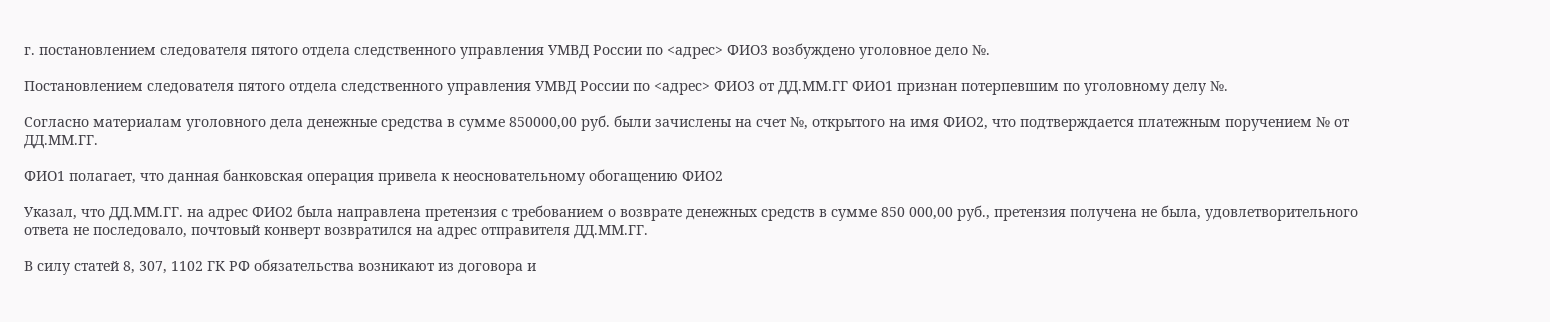г. постановлением следователя пятого отдела следственного управления УМВД России по <адрес> ФИО3 возбуждено уголовное дело №.

Постановлением следователя пятого отдела следственного управления УМВД России по <адрес> ФИО3 от ДД.ММ.ГГ ФИО1 признан потерпевшим по уголовному делу №.

Согласно материалам уголовного дела денежные средства в сумме 850000,00 руб. были зачислены на счет №, открытого на имя ФИО2, что подтверждается платежным поручением № от ДД.ММ.ГГ.

ФИО1 полагает, что данная банковская операция привела к неосновательному обогащению ФИО2

Указал, что ДД.ММ.ГГ. на адрес ФИО2 была направлена претензия с требованием о возврате денежных средств в сумме 850 000,00 руб., претензия получена не была, удовлетворительного ответа не последовало, почтовый конверт возвратился на адрес отправителя ДД.ММ.ГГ.

В силу статей 8, 307, 1102 ГК РФ обязательства возникают из договора и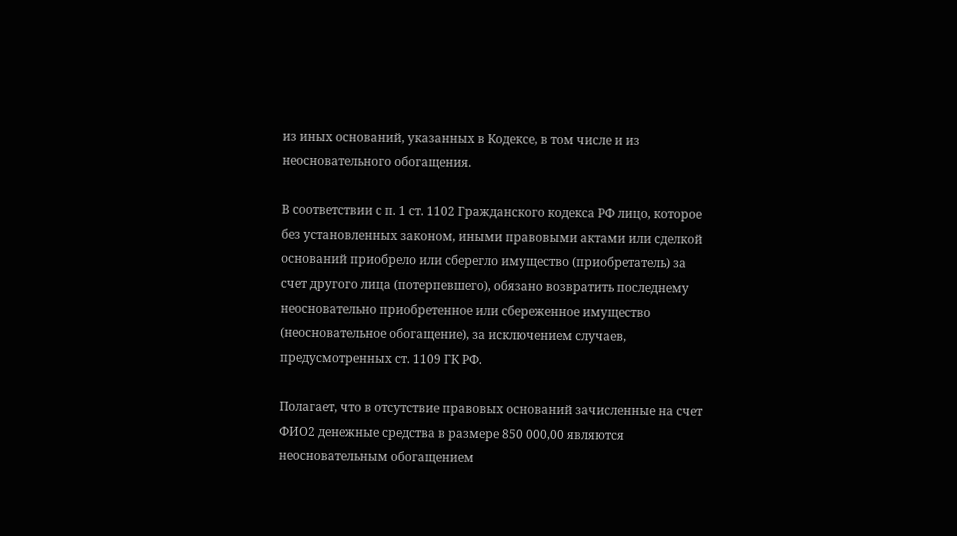из иных оснований, указанных в Кодексе, в том числе и из неосновательного обогащения.

В соответствии с п. 1 ст. 1102 Гражданского кодекса РФ лицо, которое без установленных законом, иными правовыми актами или сделкой оснований приобрело или сберегло имущество (приобретатель) за счет другого лица (потерпевшего), обязано возвратить последнему неосновательно приобретенное или сбереженное имущество (неосновательное обогащение), за исключением случаев, предусмотренных ст. 1109 ГК РФ.

Полагает, что в отсутствие правовых оснований зачисленные на счет ФИО2 денежные средства в размере 850 000,00 являются неосновательным обогащением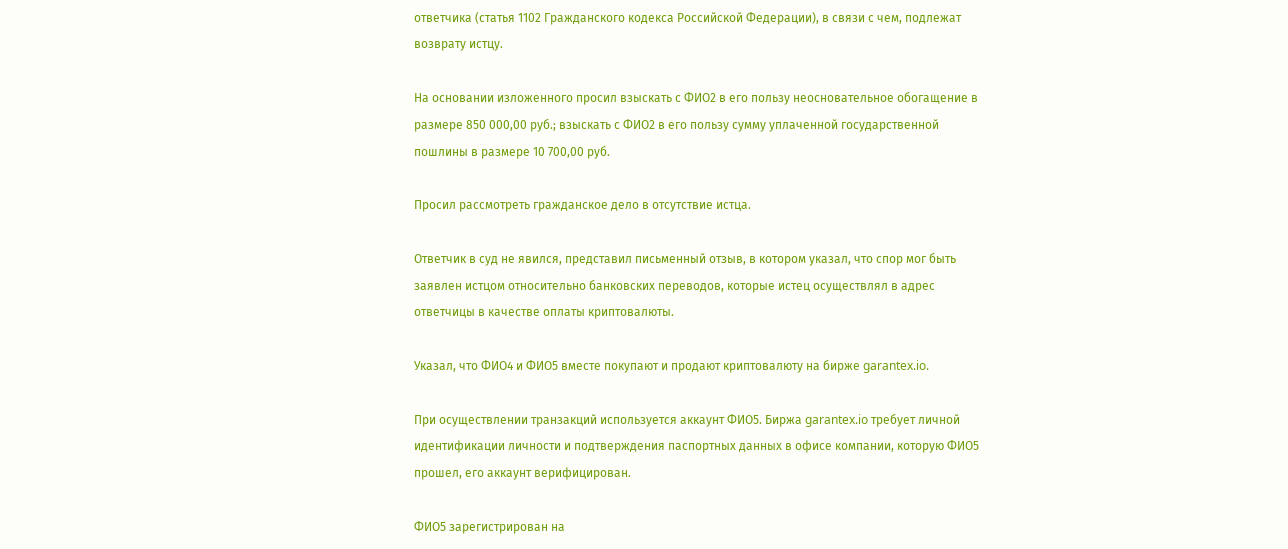ответчика (статья 1102 Гражданского кодекса Российской Федерации), в связи с чем, подлежат возврату истцу.

На основании изложенного просил взыскать с ФИО2 в его пользу неосновательное обогащение в размере 850 000,00 руб.; взыскать с ФИО2 в его пользу сумму уплаченной государственной пошлины в размере 10 700,00 руб.

Просил рассмотреть гражданское дело в отсутствие истца.

Ответчик в суд не явился, представил письменный отзыв, в котором указал, что спор мог быть заявлен истцом относительно банковских переводов, которые истец осуществлял в адрес ответчицы в качестве оплаты криптовалюты.

Указал, что ФИО4 и ФИО5 вместе покупают и продают криптовалюту на бирже garantex.io.

При осуществлении транзакций используется аккаунт ФИО5. Биржа garantex.io требует личной идентификации личности и подтверждения паспортных данных в офисе компании, которую ФИО5 прошел, его аккаунт верифицирован.

ФИО5 зарегистрирован на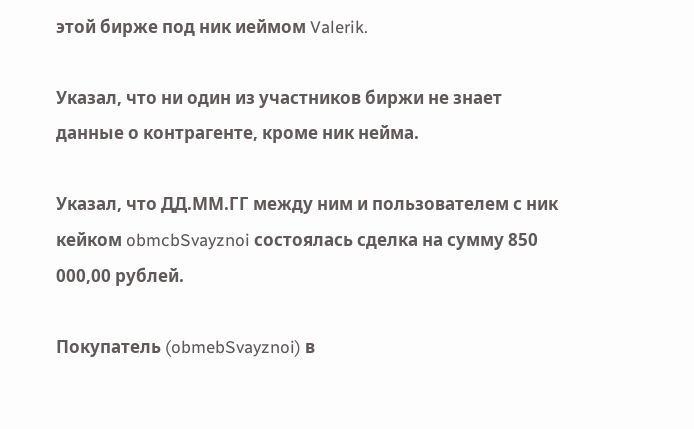этой бирже под ник иеймом Valerik.

Указал, что ни один из участников биржи не знает данные о контрагенте, кроме ник нейма.

Указал, что ДД.ММ.ГГ между ним и пользователем с ник кейком obmcbSvayznoi состоялась сделка на сумму 850 000,00 рублей.

Покупатель (obmebSvayznoi) в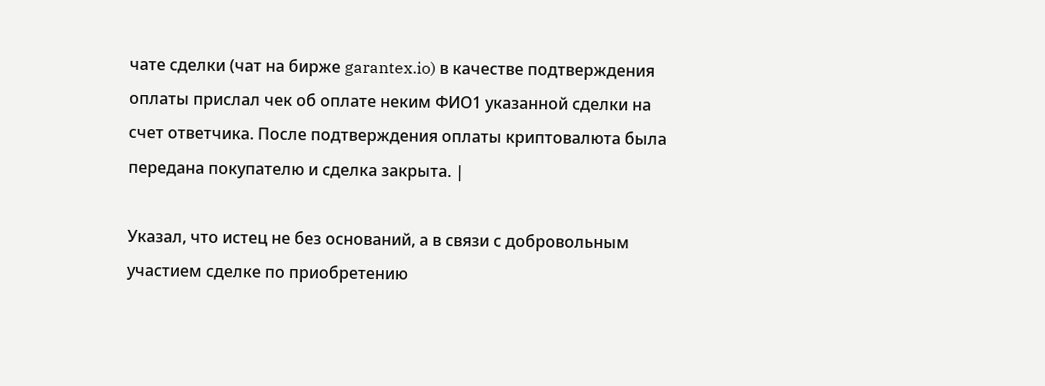чате сделки (чат на бирже garantex.io) в качестве подтверждения оплаты прислал чек об оплате неким ФИО1 указанной сделки на счет ответчика. После подтверждения оплаты криптовалюта была передана покупателю и сделка закрыта. |

Указал, что истец не без оснований, а в связи с добровольным участием сделке по приобретению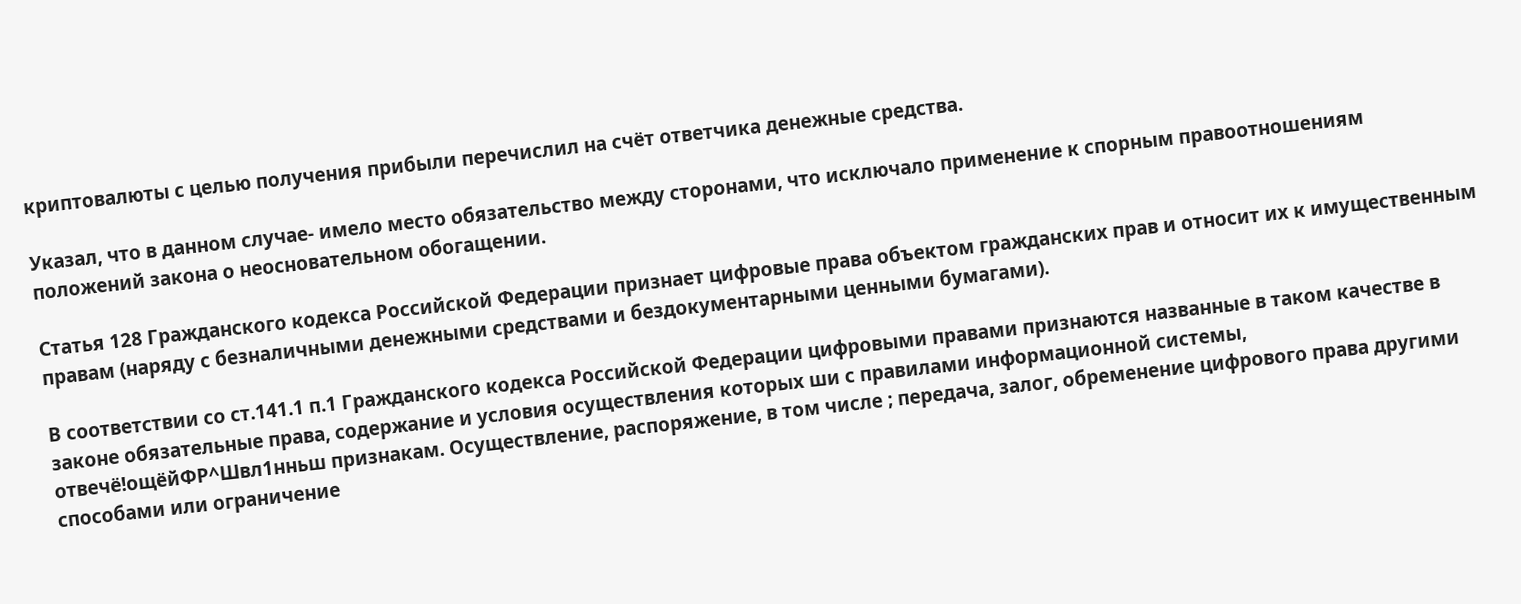криптовалюты с целью получения прибыли перечислил на счёт ответчика денежные средства.

Указал, что в данном случае- имело место обязательство между сторонами, что исключало применение к спорным правоотношениям положений закона о неосновательном обогащении.

Статья 128 Гражданского кодекса Российской Федерации признает цифровые права объектом гражданских прав и относит их к имущественным правам (наряду с безналичными денежными средствами и бездокументарными ценными бумагами).

В соответствии со ст.141.1 п.1 Гражданского кодекса Российской Федерации цифровыми правами признаются названные в таком качестве в законе обязательные права, содержание и условия осуществления которых ши с правилами информационной системы, отвечё!ощёйФР^Швл1нньш признакам. Осуществление, распоряжение, в том числе ; передача, залог, обременение цифрового права другими способами или ограничение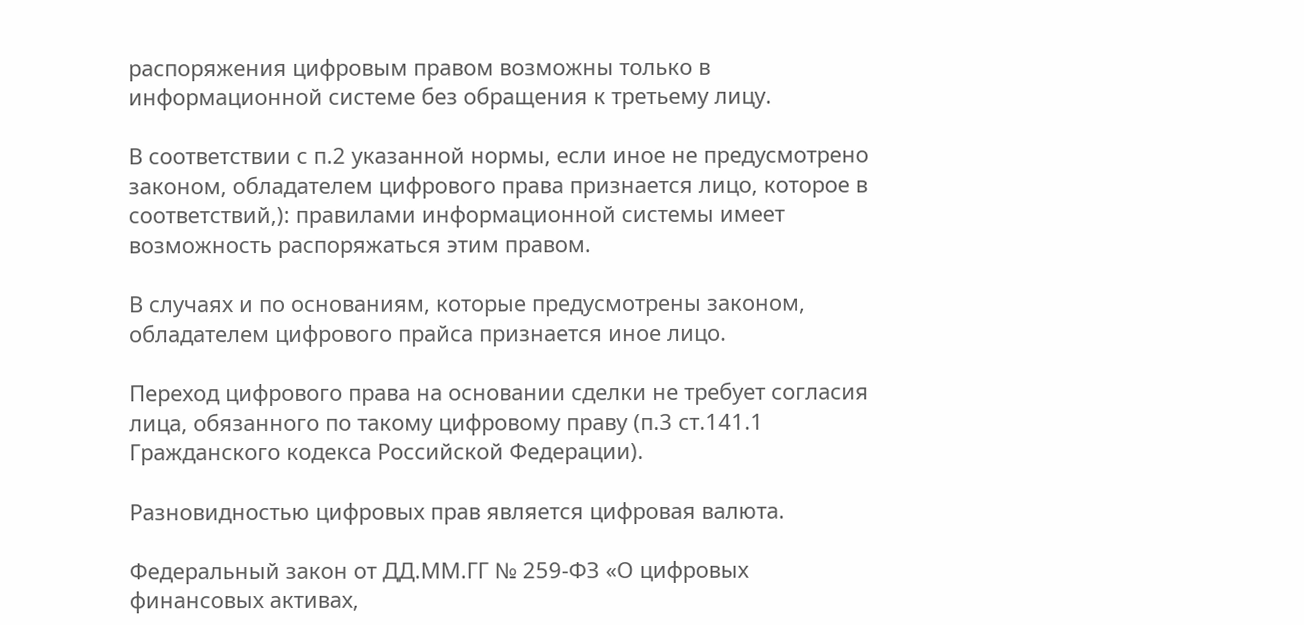распоряжения цифровым правом возможны только в информационной системе без обращения к третьему лицу.

В соответствии с п.2 указанной нормы, если иное не предусмотрено законом, обладателем цифрового права признается лицо, которое в соответствий,): правилами информационной системы имеет возможность распоряжаться этим правом.

В случаях и по основаниям, которые предусмотрены законом, обладателем цифрового прайса признается иное лицо.

Переход цифрового права на основании сделки не требует согласия лица, обязанного по такому цифровому праву (п.3 ст.141.1 Гражданского кодекса Российской Федерации).

Разновидностью цифровых прав является цифровая валюта.

Федеральный закон от ДД.ММ.ГГ № 259-ФЗ «О цифровых финансовых активах,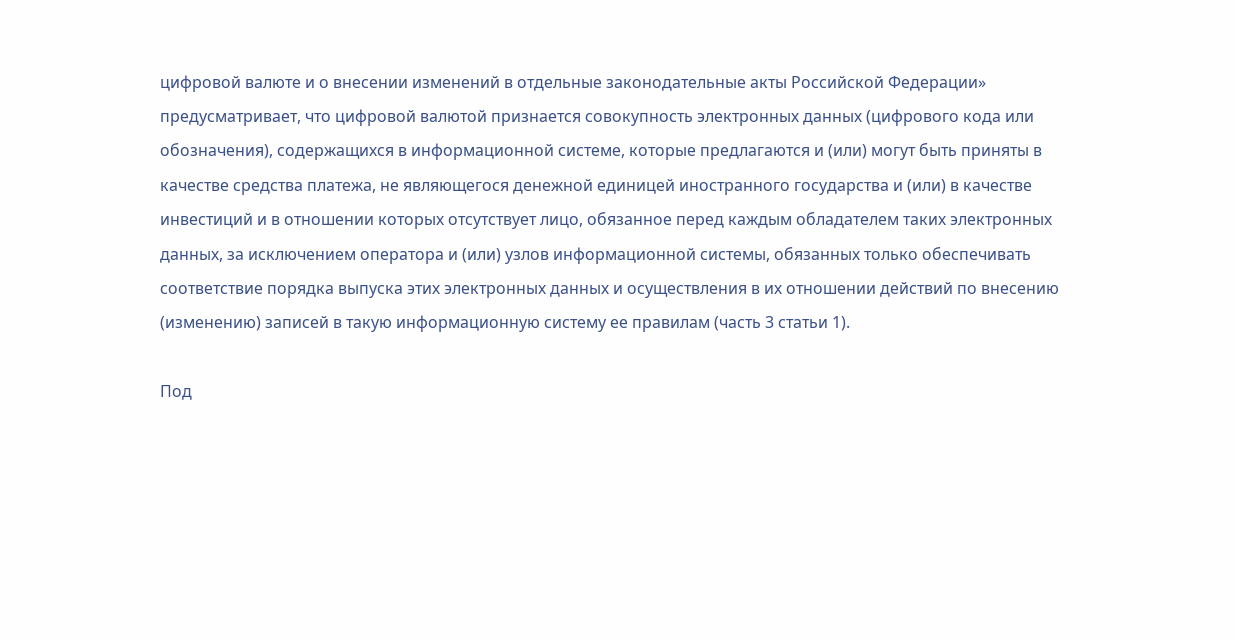цифровой валюте и о внесении изменений в отдельные законодательные акты Российской Федерации» предусматривает, что цифровой валютой признается совокупность электронных данных (цифрового кода или обозначения), содержащихся в информационной системе, которые предлагаются и (или) могут быть приняты в качестве средства платежа, не являющегося денежной единицей иностранного государства и (или) в качестве инвестиций и в отношении которых отсутствует лицо, обязанное перед каждым обладателем таких электронных данных, за исключением оператора и (или) узлов информационной системы, обязанных только обеспечивать соответствие порядка выпуска этих электронных данных и осуществления в их отношении действий по внесению (изменению) записей в такую информационную систему ее правилам (часть 3 статьи 1).

Под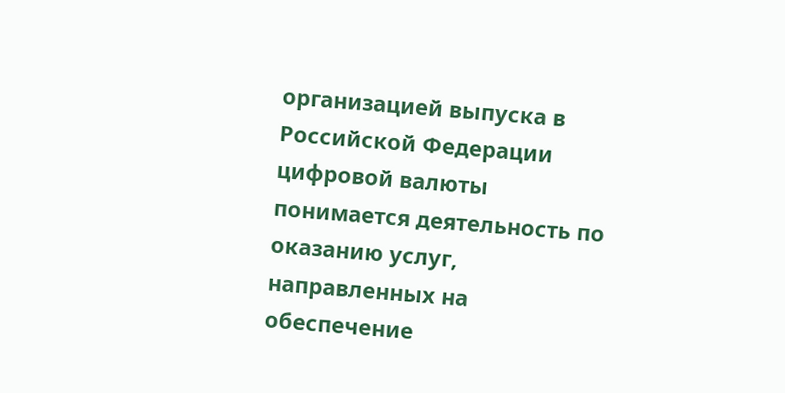организацией выпуска в Российской Федерации цифровой валюты понимается деятельность по оказанию услуг, направленных на обеспечение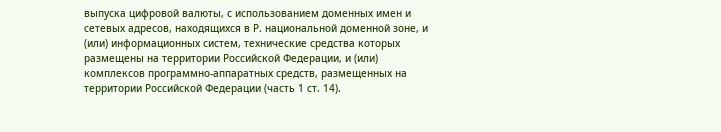выпуска цифровой валюты, с использованием доменных имен и сетевых адресов, находящихся в Р. национальной доменной зоне, и (или) информационных систем, технические средства которых размещены на территории Российской Федерации, и (или) комплексов программно-аппаратных средств, размещенных на территории Российской Федерации (часть 1 ст. 14).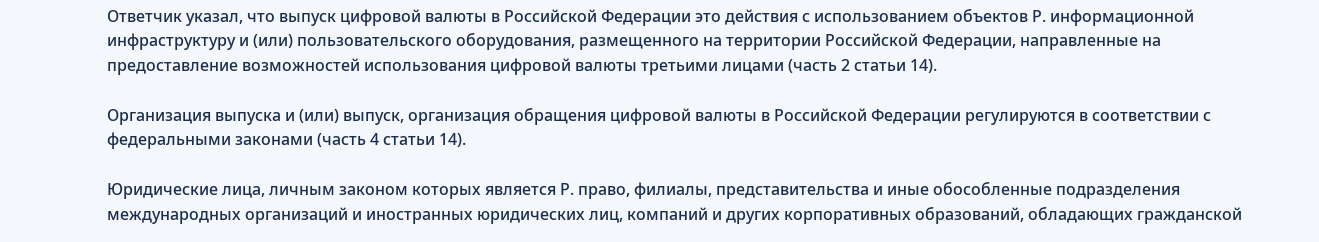Ответчик указал, что выпуск цифровой валюты в Российской Федерации это действия с использованием объектов Р. информационной инфраструктуру и (или) пользовательского оборудования, размещенного на территории Российской Федерации, направленные на предоставление возможностей использования цифровой валюты третьими лицами (часть 2 статьи 14).

Организация выпуска и (или) выпуск, организация обращения цифровой валюты в Российской Федерации регулируются в соответствии с федеральными законами (часть 4 статьи 14).

Юридические лица, личным законом которых является Р. право, филиалы, представительства и иные обособленные подразделения международных организаций и иностранных юридических лиц, компаний и других корпоративных образований, обладающих гражданской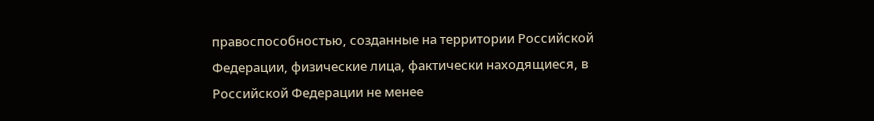правоспособностью, созданные на территории Российской Федерации, физические лица, фактически находящиеся, в Российской Федерации не менее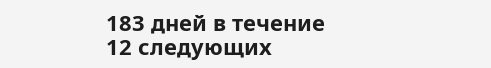183 дней в течение 12 следующих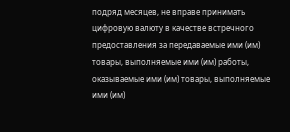подряд месяцев, не вправе принимать цифровую валюту в качестве встречного предоставления за передаваемые ими (им) товары, выполняемые ими (им) работы, оказываемые ими (им) товары, выполняемые ими (им)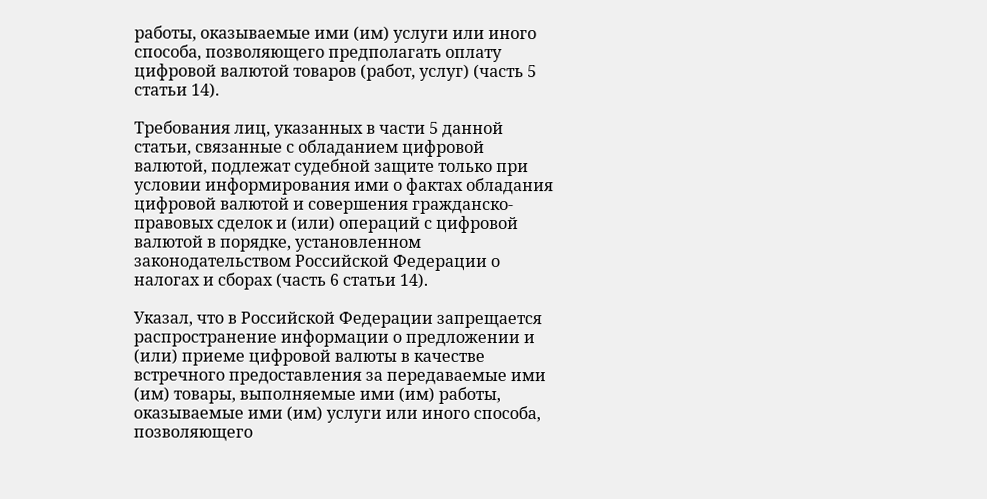работы, оказываемые ими (им) услуги или иного способа, позволяющего предполагать оплату цифровой валютой товаров (работ, услуг) (часть 5 статьи 14).

Требования лиц, указанных в части 5 данной статьи, связанные с обладанием цифровой валютой, подлежат судебной защите только при условии информирования ими о фактах обладания цифровой валютой и совершения гражданско-правовых сделок и (или) операций с цифровой валютой в порядке, установленном законодательством Российской Федерации о налогах и сборах (часть 6 статьи 14).

Указал, что в Российской Федерации запрещается распространение информации о предложении и (или) приеме цифровой валюты в качестве встречного предоставления за передаваемые ими (им) товары, выполняемые ими (им) работы, оказываемые ими (им) услуги или иного способа, позволяющего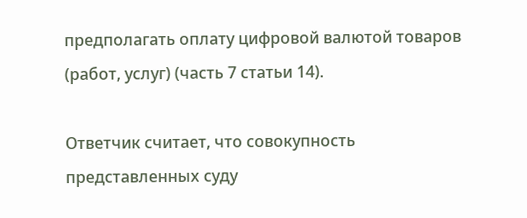предполагать оплату цифровой валютой товаров (работ, услуг) (часть 7 статьи 14).

Ответчик считает, что совокупность представленных суду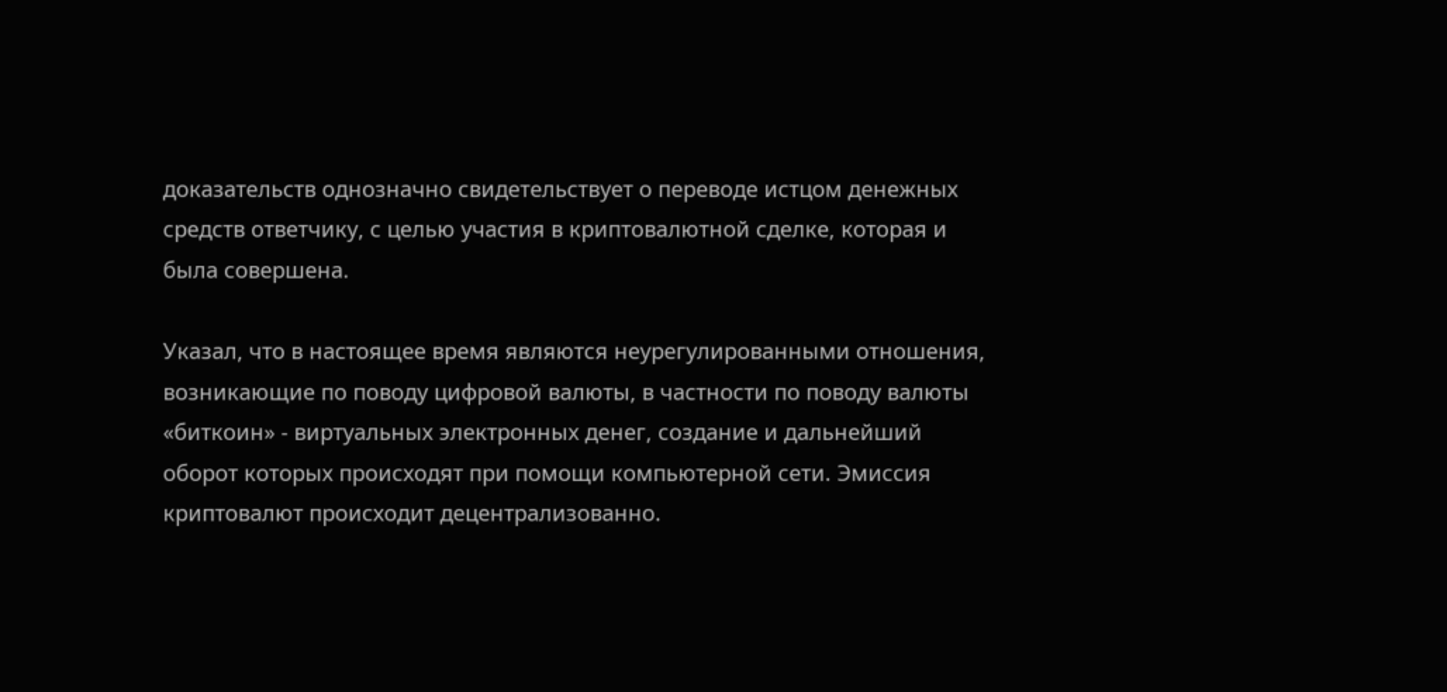доказательств однозначно свидетельствует о переводе истцом денежных средств ответчику, с целью участия в криптовалютной сделке, которая и была совершена.

Указал, что в настоящее время являются неурегулированными отношения, возникающие по поводу цифровой валюты, в частности по поводу валюты «биткоин» - виртуальных электронных денег, создание и дальнейший оборот которых происходят при помощи компьютерной сети. Эмиссия криптовалют происходит децентрализованно.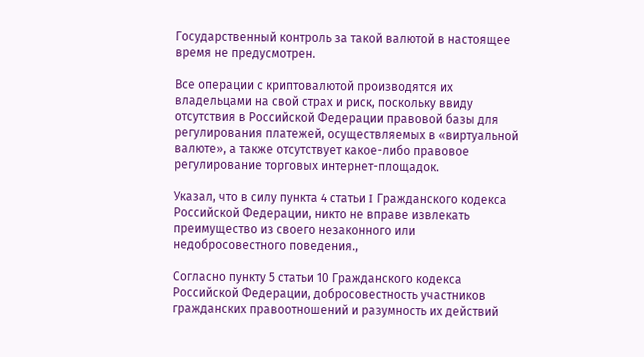Государственный контроль за такой валютой в настоящее время не предусмотрен.

Все операции с криптовалютой производятся их владельцами на свой страх и риск, поскольку ввиду отсутствия в Российской Федерации правовой базы для регулирования платежей, осуществляемых в «виртуальной валюте», а также отсутствует какое-либо правовое регулирование торговых интернет-площадок.

Указал, что в силу пункта 4 статьи I Гражданского кодекса Российской Федерации, никто не вправе извлекать преимущество из своего незаконного или недобросовестного поведения.,

Согласно пункту 5 статьи 10 Гражданского кодекса Российской Федерации, добросовестность участников гражданских правоотношений и разумность их действий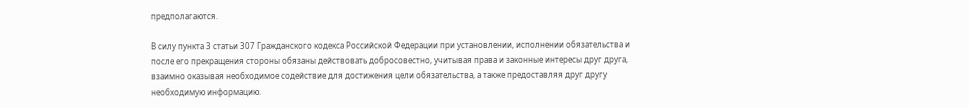предполагаются.

В силу пункта 3 статьи 307 Гражданского кодекса Российской Федерации при установлении, исполнении обязательства и после его прекращения стороны обязаны действовать добросовестно, учитывая права и законные интересы друг друга, взаимно оказывая необходимое содействие для достижения цели обязательства, а также предоставляя друг другу необходимую информацию.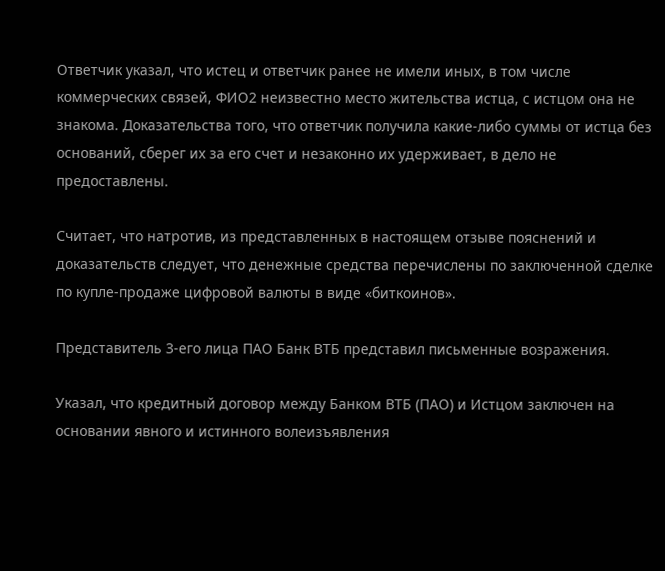Ответчик указал, что истец и ответчик ранее не имели иных, в том числе коммерческих связей, ФИО2 неизвестно место жительства истца, с истцом она не знакома. Доказательства того, что ответчик получила какие-либо суммы от истца без оснований, сберег их за его счет и незаконно их удерживает, в дело не предоставлены.

Считает, что натротив, из представленных в настоящем отзыве пояснений и доказательств следует, что денежные средства перечислены по заключенной сделке по купле-продаже цифровой валюты в виде «биткоинов».

Представитель 3-его лица ПАО Банк ВТБ представил письменные возражения.

Указал, что кредитный договор между Банком ВТБ (ПАО) и Истцом заключен на основании явного и истинного волеизъявления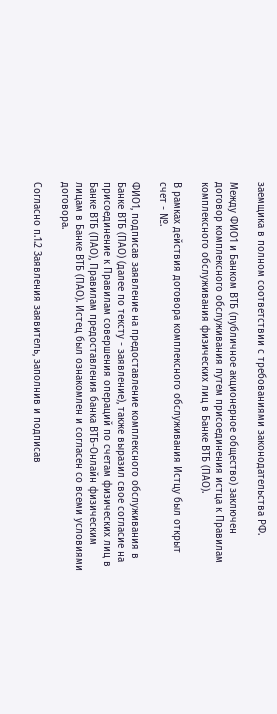заемщика в полном соответствии с требованиями законодательства РФ.

Между ФИО1 и Банком ВТБ (публичное акционерное общество) заключен договор комплексного обслуживания путем присоединения истца к Правилам комплексного обслуживания физических лиц в Банке ВТБ (ПАО).

В рамках действия договора комплексного обслуживания Истцу был открыт счет - №.

ФИО1, подписав заявление на предоставление комплексного обслуживания в Банке ВТБ (ПАО) (далее по тексту - заявление), также выразил свое согласие на присоединение к Правилам совершения операций по счетам физических лиц в Банке ВТБ (ПАО), Правилам предоставления банка ВТБ-Онлайн физическим лицам в Банке ВТБ (ПАО). Истец был ознакомлен и согласен со всеми условиями договора.

Согласно п.1.2 Заявления заявитель, заполнив и подписав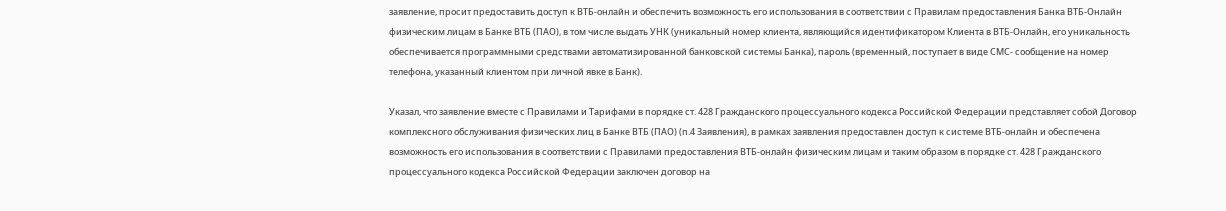заявление, просит предоставить доступ к ВТБ-онлайн и обеспечить возможность его использования в соответствии с Правилам предоставления Банка ВТБ-Онлайн физическим лицам в Банке ВТБ (ПАО), в том числе выдать УНК (уникальный номер клиента, являющийся идентификатором Клиента в ВТБ-Онлайн, его уникальность обеспечивается программными средствами автоматизированной банковской системы Банка), пароль (временный, поступает в виде СМС- сообщение на номер телефона, указанный клиентом при личной явке в Банк).

Указал, что заявление вместе с Правилами и Тарифами в порядке ст. 428 Гражданского процессуального кодекса Российской Федерации представляет собой Договор комплексного обслуживания физических лиц в Банке ВТБ (ПАО) (п.4 Заявления), в рамках заявления предоставлен доступ к системе ВТБ-онлайн и обеспечена возможность его использования в соответствии с Правилами предоставления ВТБ-онлайн физическим лицам и таким образом в порядке ст. 428 Гражданского процессуального кодекса Российской Федерации заключен договор на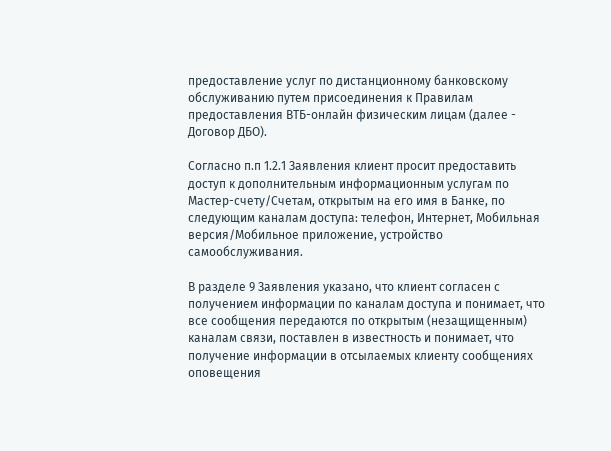предоставление услуг по дистанционному банковскому обслуживанию путем присоединения к Правилам предоставления ВТБ-онлайн физическим лицам (далее - Договор ДБО).

Согласно п.п 1.2.1 Заявления клиент просит предоставить доступ к дополнительным информационным услугам по Мастер-счету/Счетам, открытым на его имя в Банке, по следующим каналам доступа: телефон, Интернет, Мобильная версия/Мобильное приложение, устройство самообслуживания.

В разделе 9 Заявления указано, что клиент согласен с получением информации по каналам доступа и понимает, что все сообщения передаются по открытым (незащищенным) каналам связи, поставлен в известность и понимает, что получение информации в отсылаемых клиенту сообщениях оповещения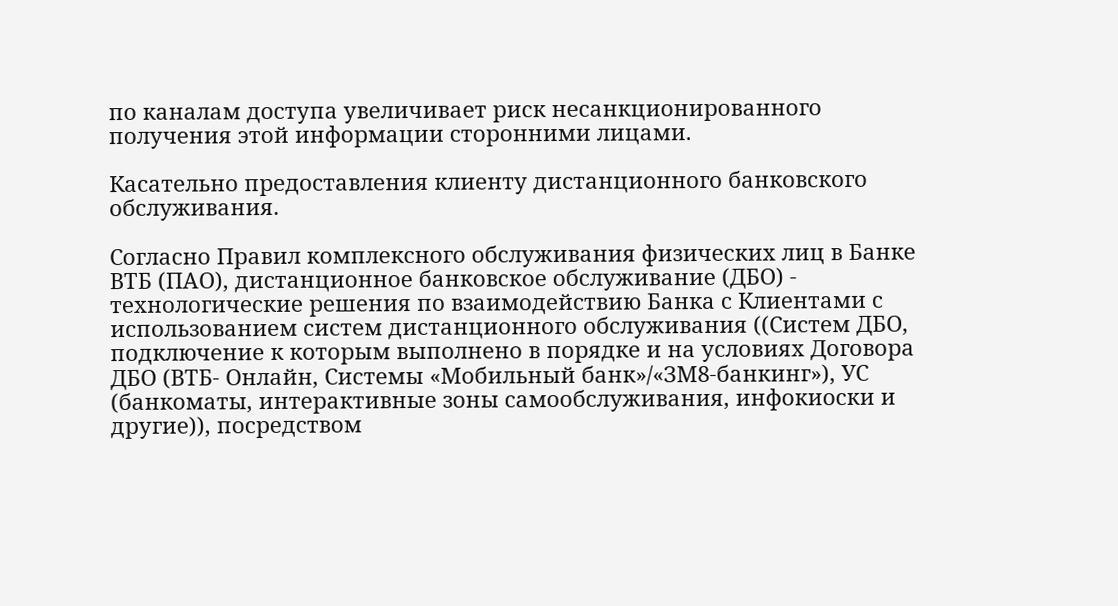по каналам доступа увеличивает риск несанкционированного получения этой информации сторонними лицами.

Касательно предоставления клиенту дистанционного банковского обслуживания.

Согласно Правил комплексного обслуживания физических лиц в Банке ВТБ (ПАО), дистанционное банковское обслуживание (ДБО) - технологические решения по взаимодействию Банка с Клиентами с использованием систем дистанционного обслуживания ((Систем ДБО, подключение к которым выполнено в порядке и на условиях Договора ДБО (ВТБ- Онлайн, Системы «Мобильный банк»/«ЗМ8-банкинг»), УС (банкоматы, интерактивные зоны самообслуживания, инфокиоски и другие)), посредством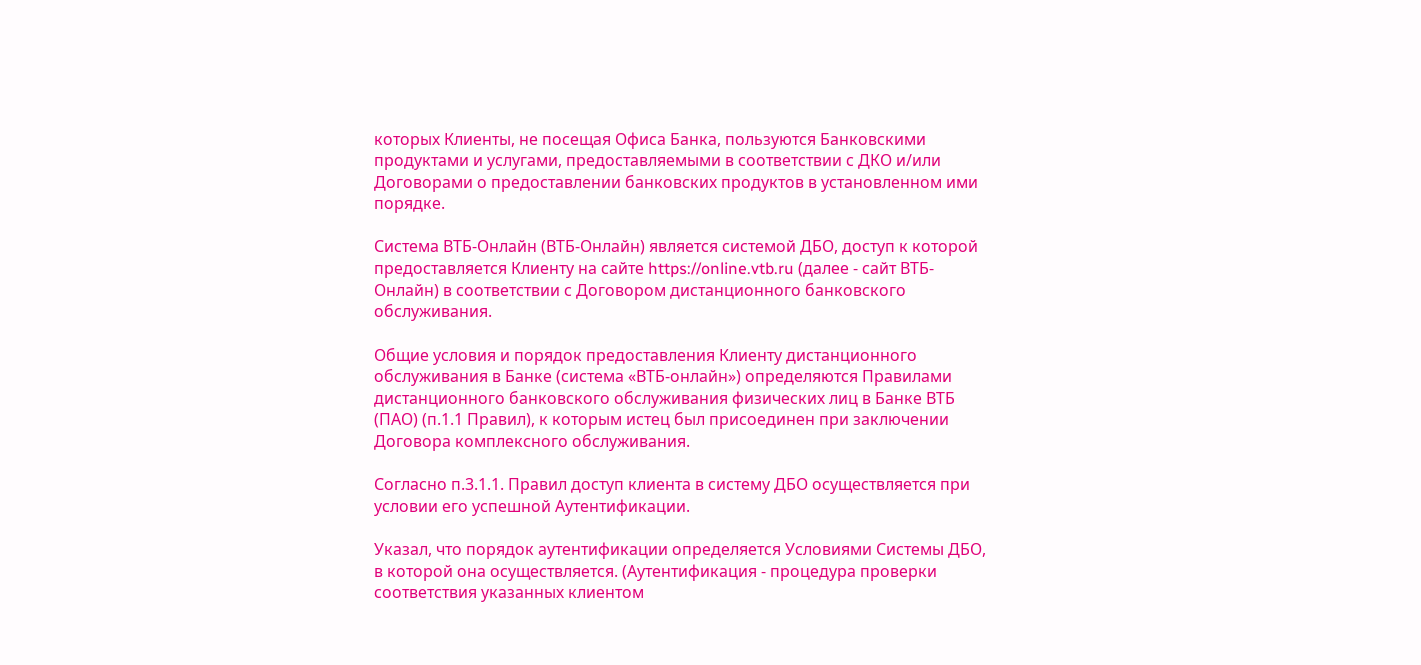которых Клиенты, не посещая Офиса Банка, пользуются Банковскими продуктами и услугами, предоставляемыми в соответствии с ДКО и/или Договорами о предоставлении банковских продуктов в установленном ими порядке.

Система ВТБ-Онлайн (ВТБ-Онлайн) является системой ДБО, доступ к которой предоставляется Клиенту на сайте https://online.vtb.ru (далее - сайт ВТБ-Онлайн) в соответствии с Договором дистанционного банковского обслуживания.

Общие условия и порядок предоставления Клиенту дистанционного обслуживания в Банке (система «ВТБ-онлайн») определяются Правилами дистанционного банковского обслуживания физических лиц в Банке ВТБ (ПАО) (п.1.1 Правил), к которым истец был присоединен при заключении Договора комплексного обслуживания.

Согласно п.3.1.1. Правил доступ клиента в систему ДБО осуществляется при условии его успешной Аутентификации.

Указал, что порядок аутентификации определяется Условиями Системы ДБО, в которой она осуществляется. (Аутентификация - процедура проверки соответствия указанных клиентом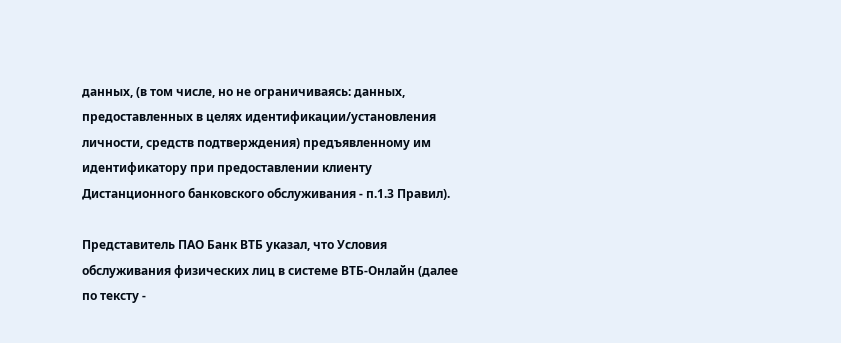данных, (в том числе, но не ограничиваясь: данных, предоставленных в целях идентификации/установления личности, средств подтверждения) предъявленному им идентификатору при предоставлении клиенту Дистанционного банковского обслуживания - п.1.3 Правил).

Представитель ПАО Банк ВТБ указал, что Условия обслуживания физических лиц в системе ВТБ-Онлайн (далее по тексту -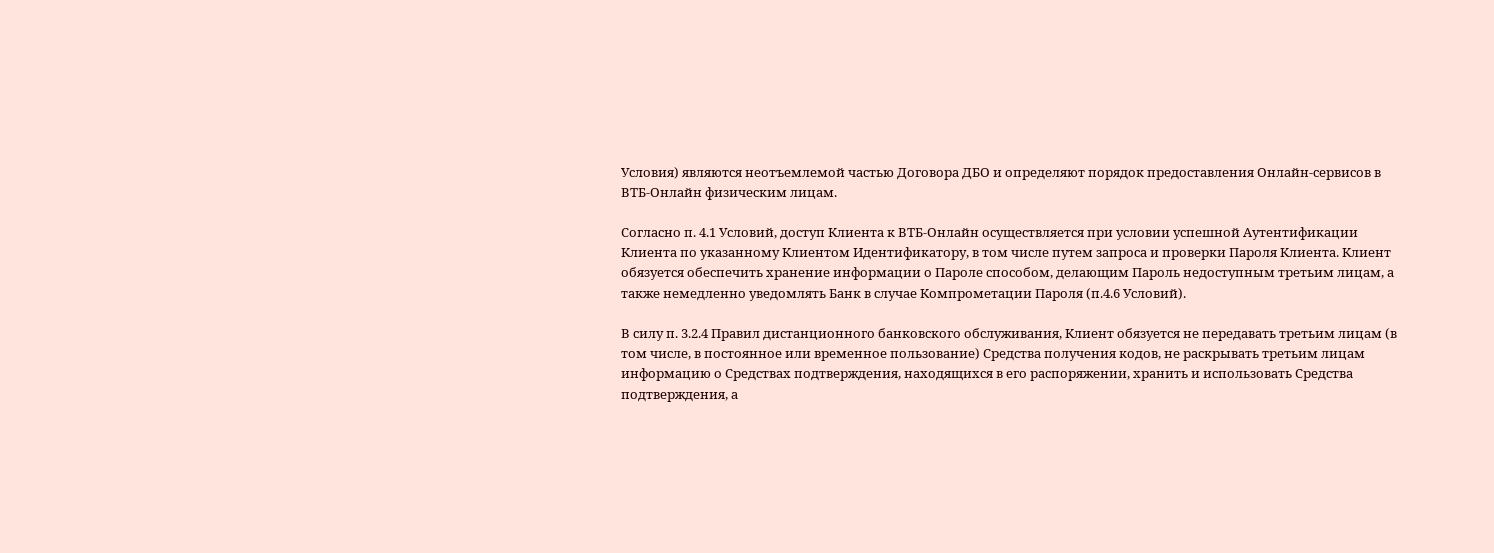Условия) являются неотъемлемой частью Договора ДБО и определяют порядок предоставления Онлайн-сервисов в ВТБ-Онлайн физическим лицам.

Согласно п. 4.1 Условий, доступ Клиента к ВТБ-Онлайн осуществляется при условии успешной Аутентификации Клиента по указанному Клиентом Идентификатору, в том числе путем запроса и проверки Пароля Клиента. Клиент обязуется обеспечить хранение информации о Пароле способом, делающим Пароль недоступным третьим лицам, а также немедленно уведомлять Банк в случае Компрометации Пароля (п.4.6 Условий).

В силу п. 3.2.4 Правил дистанционного банковского обслуживания, Клиент обязуется не передавать третьим лицам (в том числе, в постоянное или временное пользование) Средства получения кодов, не раскрывать третьим лицам информацию о Средствах подтверждения, находящихся в его распоряжении, хранить и использовать Средства подтверждения, а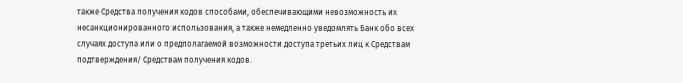также Средства получения кодов способами, обеспечивающими невозможность их несанкционированного использования, а также немедленно уведомлять Банк обо всех случаях доступа или о предполагаемой возможности доступа третьих лиц к Средствам подтверждения/ Средствам получения кодов.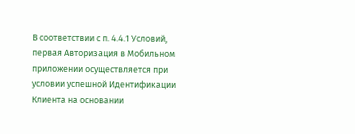В соответствии с п. 4.4.1 Условий, первая Авторизация в Мобильном приложении осуществляется при условии успешной Идентификации Клиента на основании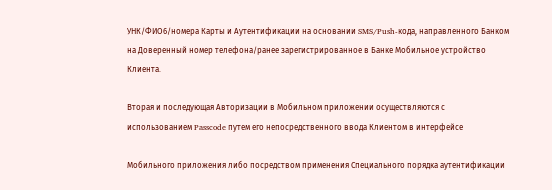УНК/ФИО6/номера Карты и Аутентификации на основании SMS/Push-кода, направленного Банком на Доверенный номер телефона/ранее зарегистрированное в Банке Мобильное устройство Клиента.

Вторая и последующая Авторизации в Мобильном приложении осуществляются с использованием Passcode путем его непосредственного ввода Клиентом в интерфейсе

Мобильного приложения либо посредством применения Специального порядка аутентификации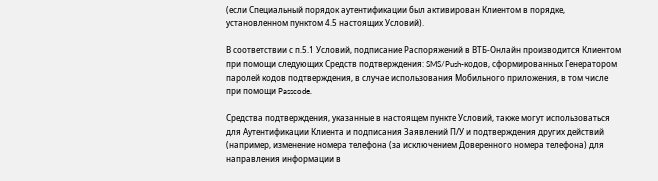(если Специальный порядок аутентификации был активирован Клиентом в порядке, установленном пунктом 4.5 настоящих Условий).

В соответствии с п.5.1 Условий, подписание Распоряжений в ВТБ-Онлайн производится Клиентом при помощи следующих Средств подтверждения: SMS/Push-кодов, сформированных Генератором паролей кодов подтверждения, в случае использования Мобильного приложения, в том числе при помощи Passcode.

Средства подтверждения, указанные в настоящем пункте Условий, также могут использоваться для Аутентификации Клиента и подписания Заявлений П/У и подтверждения других действий (например, изменение номера телефона (за исключением Доверенного номера телефона) для направления информации в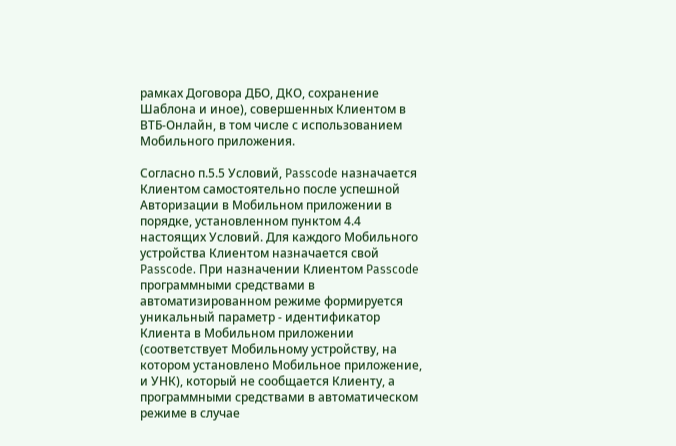рамках Договора ДБО, ДКО, сохранение Шаблона и иное), совершенных Клиентом в ВТБ-Онлайн, в том числе с использованием Мобильного приложения.

Согласно п.5.5 Условий, Passcode назначается Клиентом самостоятельно после успешной Авторизации в Мобильном приложении в порядке, установленном пунктом 4.4 настоящих Условий. Для каждого Мобильного устройства Клиентом назначается свой Passcode. При назначении Клиентом Passcode программными средствами в автоматизированном режиме формируется уникальный параметр - идентификатор Клиента в Мобильном приложении (соответствует Мобильному устройству, на котором установлено Мобильное приложение, и УНК), который не сообщается Клиенту, а программными средствами в автоматическом режиме в случае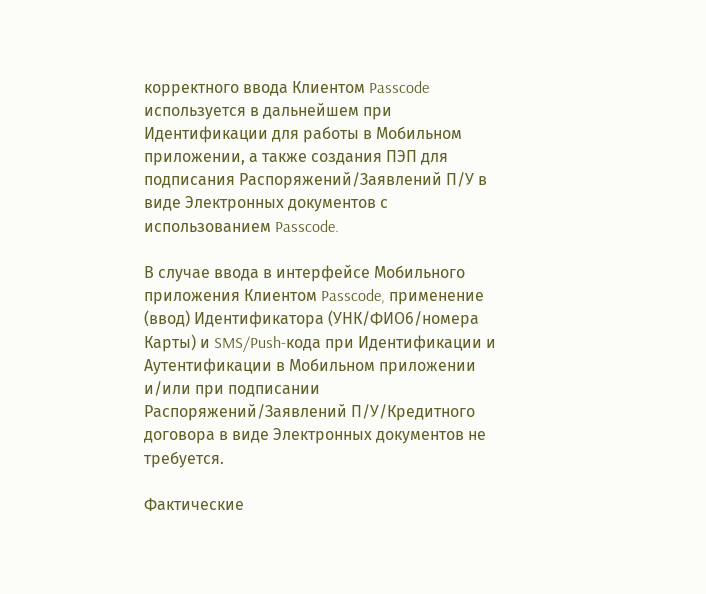корректного ввода Клиентом Passcode используется в дальнейшем при Идентификации для работы в Мобильном приложении, а также создания ПЭП для подписания Распоряжений/Заявлений П/У в виде Электронных документов с использованием Passcode.

В случае ввода в интерфейсе Мобильного приложения Клиентом Passcode, применение (ввод) Идентификатора (УНК/ФИО6/номера Карты) и SMS/Push-кода при Идентификации и Аутентификации в Мобильном приложении и/или при подписании Распоряжений/Заявлений П/У/Кредитного договора в виде Электронных документов не требуется.

Фактические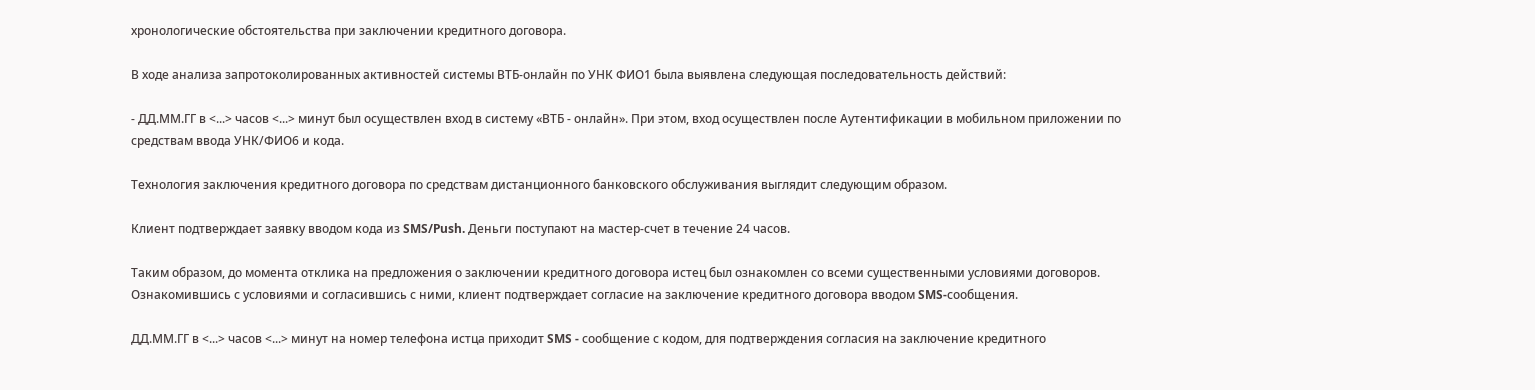хронологические обстоятельства при заключении кредитного договора.

В ходе анализа запротоколированных активностей системы ВТБ-онлайн по УНК ФИО1 была выявлена следующая последовательность действий:

- ДД.ММ.ГГ в <...> часов <...> минут был осуществлен вход в систему «ВТБ - онлайн». При этом, вход осуществлен после Аутентификации в мобильном приложении по средствам ввода УНК/ФИО6 и кода.

Технология заключения кредитного договора по средствам дистанционного банковского обслуживания выглядит следующим образом.

Клиент подтверждает заявку вводом кода из SMS/Push. Деньги поступают на мастер-счет в течение 24 часов.

Таким образом, до момента отклика на предложения о заключении кредитного договора истец был ознакомлен со всеми существенными условиями договоров. Ознакомившись с условиями и согласившись с ними, клиент подтверждает согласие на заключение кредитного договора вводом SMS-сообщения.

ДД.ММ.ГГ в <...> часов <...> минут на номер телефона истца приходит SMS - сообщение с кодом, для подтверждения согласия на заключение кредитного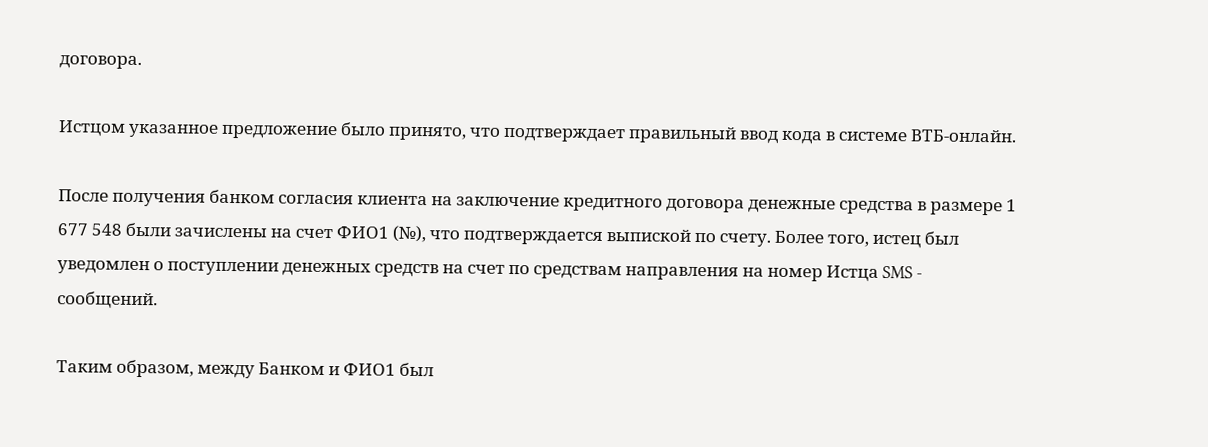договора.

Истцом указанное предложение было принято, что подтверждает правильный ввод кода в системе ВТБ-онлайн.

После получения банком согласия клиента на заключение кредитного договора денежные средства в размере 1 677 548 были зачислены на счет ФИО1 (№), что подтверждается выпиской по счету. Более того, истец был уведомлен о поступлении денежных средств на счет по средствам направления на номер Истца SMS - сообщений.

Таким образом, между Банком и ФИО1 был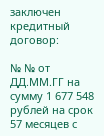заключен кредитный договор:

№ № от ДД.ММ.ГГ на сумму 1 677 548 рублей на срок 57 месяцев с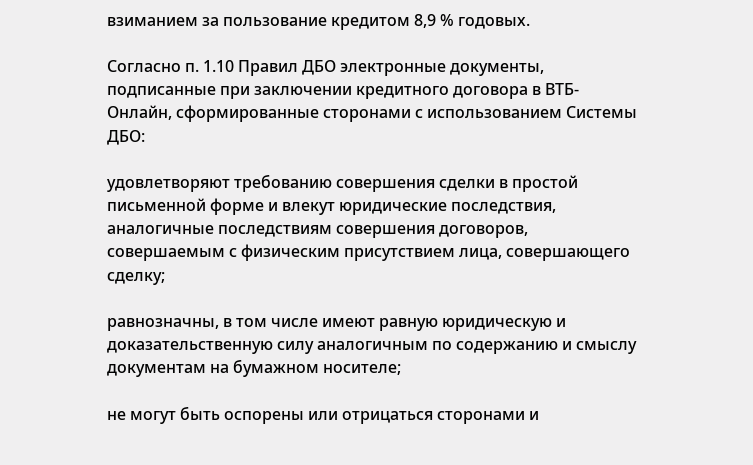взиманием за пользование кредитом 8,9 % годовых.

Согласно п. 1.10 Правил ДБО электронные документы, подписанные при заключении кредитного договора в ВТБ-Онлайн, сформированные сторонами с использованием Системы ДБО:

удовлетворяют требованию совершения сделки в простой письменной форме и влекут юридические последствия, аналогичные последствиям совершения договоров, совершаемым с физическим присутствием лица, совершающего сделку;

равнозначны, в том числе имеют равную юридическую и доказательственную силу аналогичным по содержанию и смыслу документам на бумажном носителе;

не могут быть оспорены или отрицаться сторонами и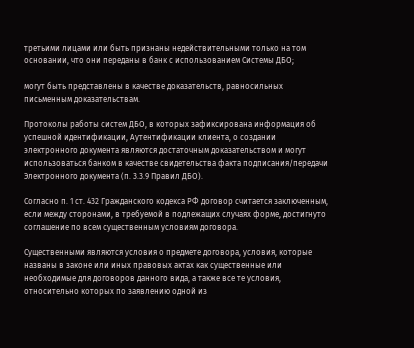третьими лицами или быть признаны недействительными только на том основании, что они переданы в банк с использованием Системы ДБО;

могут быть представлены в качестве доказательств, равносильных письменным доказательствам.

Протоколы работы систем ДБО, в которых зафиксирована информация об успешной идентификации, Аутентификации клиента, о создании электронного документа являются достаточным доказательством и могут использоваться банком в качестве свидетельства факта подписания/передачи Электронного документа (п. 3.3.9 Правил ДБО).

Согласно п. 1 ст. 432 Гражданского кодекса РФ договор считается заключенным, если между сторонами, в требуемой в подлежащих случаях форме, достигнуто соглашение по всем существенным условиям договора.

Существенными являются условия о предмете договора, условия, которые названы в законе или иных правовых актах как существенные или необходимые для договоров данного вида, а также все те условия, относительно которых по заявлению одной из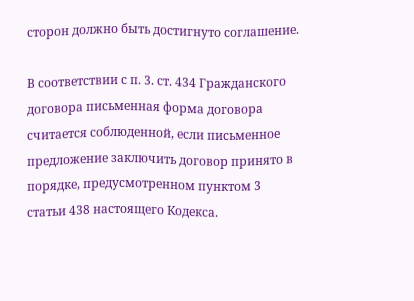сторон должно быть достигнуто соглашение.

В соответствии с п. 3. ст. 434 Гражданского договора письменная форма договора считается соблюденной, если письменное предложение заключить договор принято в порядке, предусмотренном пунктом 3 статьи 438 настоящего Кодекса.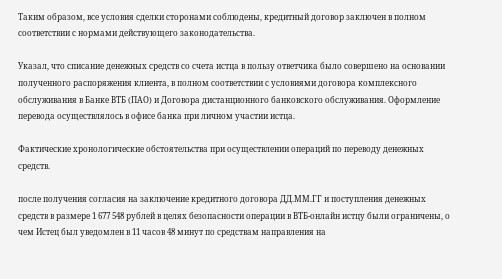Таким образом, все условия сделки сторонами соблюдены, кредитный договор заключен в полном соответствии с нормами действующего законодательства.

Указал, что списание денежных средств со счета истца в пользу ответчика было совершено на основании полученного распоряжения клиента, в полном соответствии с условиями договора комплексного обслуживания в Банке ВТБ (ПАО) и Договора дистанционного банковского обслуживания. Оформление перевода осуществлялось в офисе банка при личном участии истца.

Фактические хронологические обстоятельства при осуществлении операций по переводу денежных средств.

после получения согласия на заключение кредитного договора ДД.ММ.ГГ и поступления денежных средств в размере 1 677 548 рублей в целях безопасности операции в ВТБ-онлайн истцу были ограничены, о чем Истец был уведомлен в 11 часов 48 минут по средствам направления на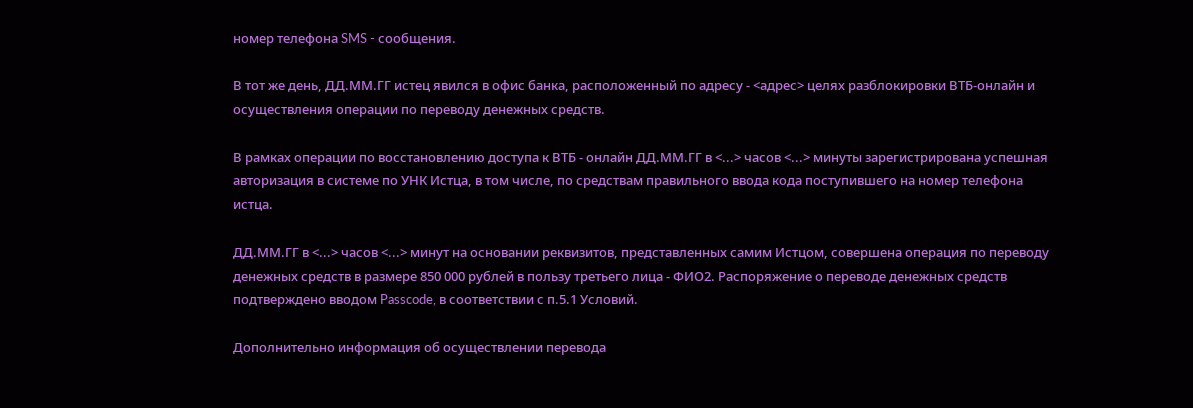номер телефона SMS - сообщения.

В тот же день, ДД.ММ.ГГ истец явился в офис банка, расположенный по адресу - <адрес> целях разблокировки ВТБ-онлайн и осуществления операции по переводу денежных средств.

В рамках операции по восстановлению доступа к ВТБ - онлайн ДД.ММ.ГГ в <...> часов <...> минуты зарегистрирована успешная авторизация в системе по УНК Истца, в том числе, по средствам правильного ввода кода поступившего на номер телефона истца.

ДД.ММ.ГГ в <...> часов <...> минут на основании реквизитов, представленных самим Истцом, совершена операция по переводу денежных средств в размере 850 000 рублей в пользу третьего лица - ФИО2. Распоряжение о переводе денежных средств подтверждено вводом Passcode, в соответствии с п.5.1 Условий.

Дополнительно информация об осуществлении перевода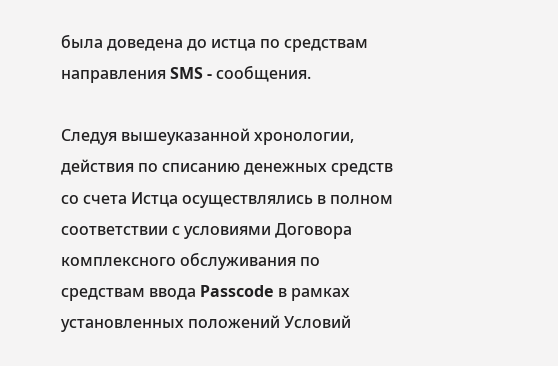была доведена до истца по средствам направления SMS - сообщения.

Следуя вышеуказанной хронологии, действия по списанию денежных средств со счета Истца осуществлялись в полном соответствии с условиями Договора комплексного обслуживания по средствам ввода Passcode в рамках установленных положений Условий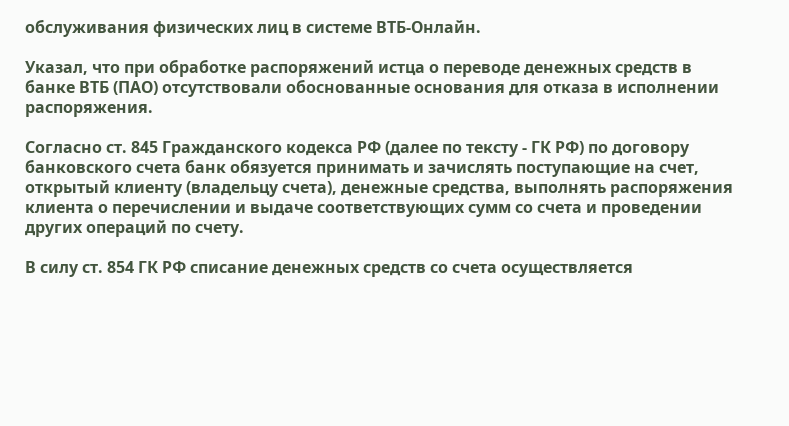обслуживания физических лиц в системе ВТБ-Онлайн.

Указал, что при обработке распоряжений истца о переводе денежных средств в банке ВТБ (ПАО) отсутствовали обоснованные основания для отказа в исполнении распоряжения.

Согласно ст. 845 Гражданского кодекса РФ (далее по тексту - ГК РФ) по договору банковского счета банк обязуется принимать и зачислять поступающие на счет, открытый клиенту (владельцу счета), денежные средства, выполнять распоряжения клиента о перечислении и выдаче соответствующих сумм со счета и проведении других операций по счету.

В силу ст. 854 ГК РФ списание денежных средств со счета осуществляется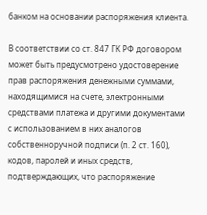банком на основании распоряжения клиента.

В соответствии со ст. 847 ГК РФ договором может быть предусмотрено удостоверение прав распоряжения денежными суммами, находящимися на счете, электронными средствами платежа и другими документами с использованием в них аналогов собственноручной подписи (п. 2 ст. 160), кодов, паролей и иных средств, подтверждающих, что распоряжение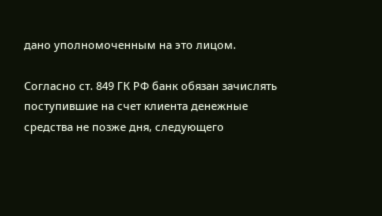дано уполномоченным на это лицом.

Согласно ст. 849 ГК РФ банк обязан зачислять поступившие на счет клиента денежные средства не позже дня, следующего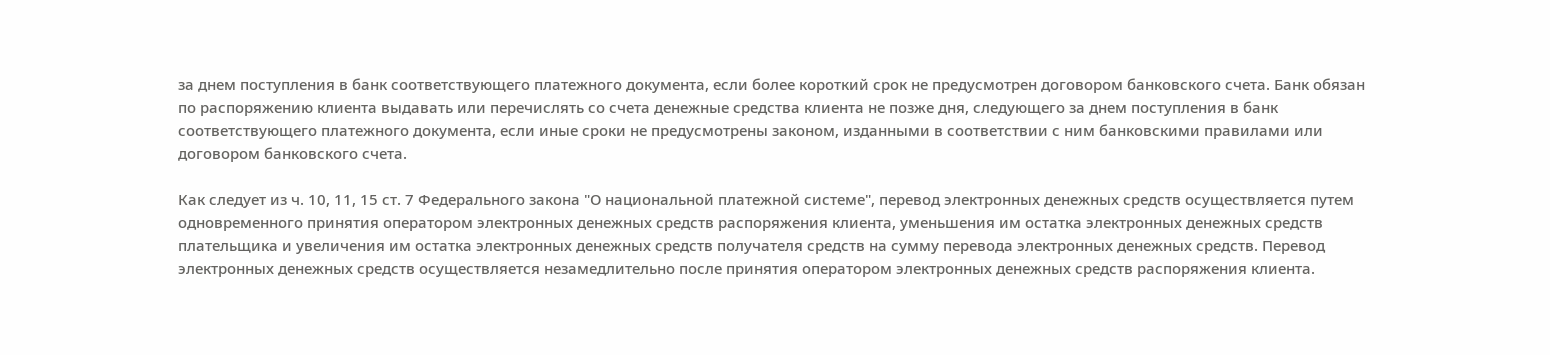за днем поступления в банк соответствующего платежного документа, если более короткий срок не предусмотрен договором банковского счета. Банк обязан по распоряжению клиента выдавать или перечислять со счета денежные средства клиента не позже дня, следующего за днем поступления в банк соответствующего платежного документа, если иные сроки не предусмотрены законом, изданными в соответствии с ним банковскими правилами или договором банковского счета.

Как следует из ч. 10, 11, 15 ст. 7 Федерального закона "О национальной платежной системе", перевод электронных денежных средств осуществляется путем одновременного принятия оператором электронных денежных средств распоряжения клиента, уменьшения им остатка электронных денежных средств плательщика и увеличения им остатка электронных денежных средств получателя средств на сумму перевода электронных денежных средств. Перевод электронных денежных средств осуществляется незамедлительно после принятия оператором электронных денежных средств распоряжения клиента.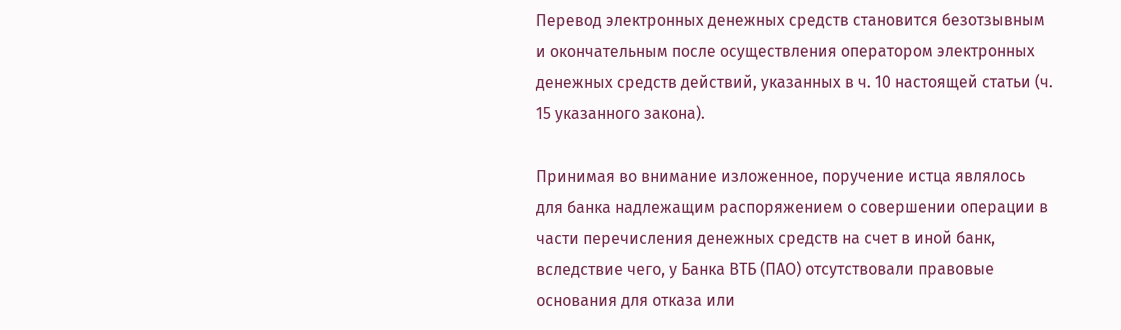Перевод электронных денежных средств становится безотзывным и окончательным после осуществления оператором электронных денежных средств действий, указанных в ч. 10 настоящей статьи (ч. 15 указанного закона).

Принимая во внимание изложенное, поручение истца являлось для банка надлежащим распоряжением о совершении операции в части перечисления денежных средств на счет в иной банк, вследствие чего, у Банка ВТБ (ПАО) отсутствовали правовые основания для отказа или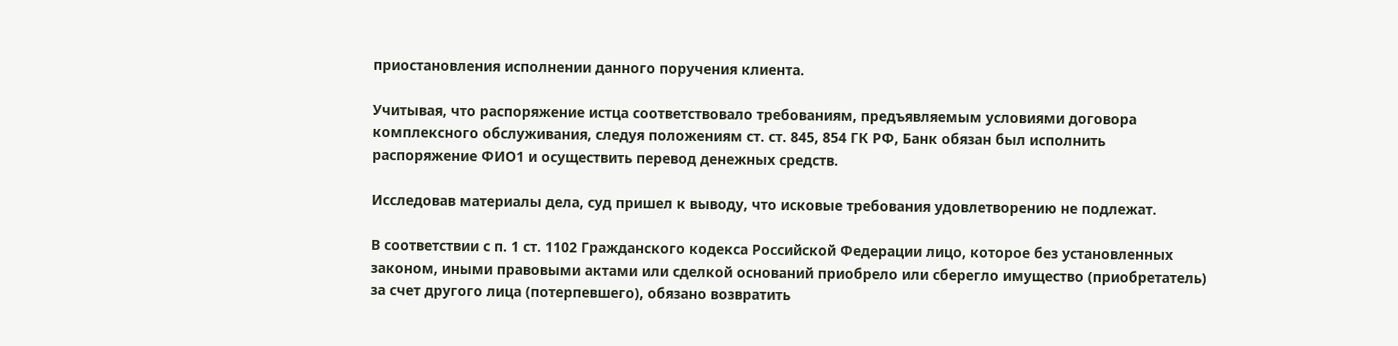приостановления исполнении данного поручения клиента.

Учитывая, что распоряжение истца соответствовало требованиям, предъявляемым условиями договора комплексного обслуживания, следуя положениям ст. ст. 845, 854 ГК РФ, Банк обязан был исполнить распоряжение ФИО1 и осуществить перевод денежных средств.

Исследовав материалы дела, суд пришел к выводу, что исковые требования удовлетворению не подлежат.

В соответствии с п. 1 ст. 1102 Гражданского кодекса Российской Федерации лицо, которое без установленных законом, иными правовыми актами или сделкой оснований приобрело или сберегло имущество (приобретатель) за счет другого лица (потерпевшего), обязано возвратить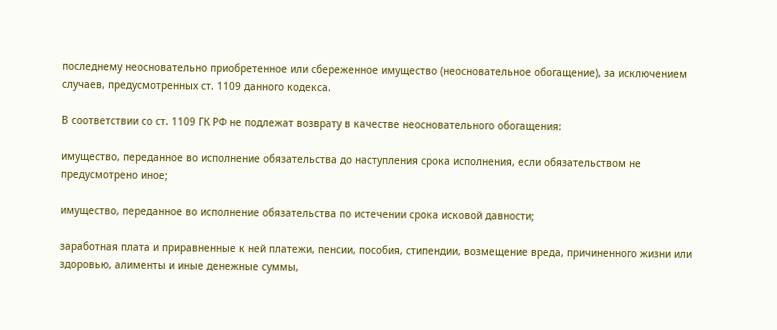последнему неосновательно приобретенное или сбереженное имущество (неосновательное обогащение), за исключением случаев, предусмотренных ст. 1109 данного кодекса.

В соответствии со ст. 1109 ГК РФ не подлежат возврату в качестве неосновательного обогащения:

имущество, переданное во исполнение обязательства до наступления срока исполнения, если обязательством не предусмотрено иное;

имущество, переданное во исполнение обязательства по истечении срока исковой давности;

заработная плата и приравненные к ней платежи, пенсии, пособия, стипендии, возмещение вреда, причиненного жизни или здоровью, алименты и иные денежные суммы,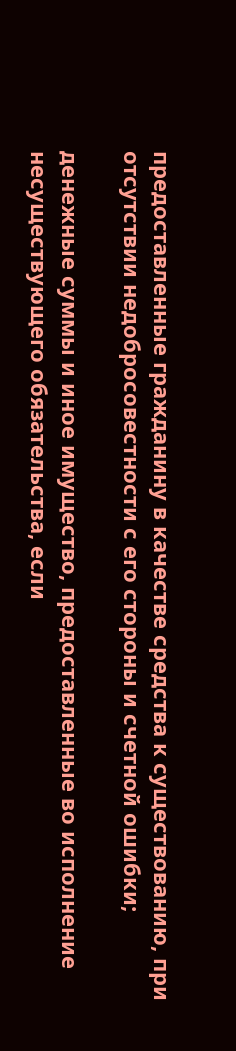предоставленные гражданину в качестве средства к существованию, при отсутствии недобросовестности с его стороны и счетной ошибки;

денежные суммы и иное имущество, предоставленные во исполнение несуществующего обязательства, если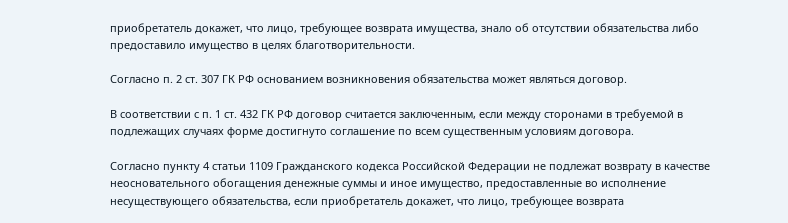приобретатель докажет, что лицо, требующее возврата имущества, знало об отсутствии обязательства либо предоставило имущество в целях благотворительности.

Согласно п. 2 ст. 307 ГК РФ основанием возникновения обязательства может являться договор.

В соответствии с п. 1 ст. 432 ГК РФ договор считается заключенным, если между сторонами в требуемой в подлежащих случаях форме достигнуто соглашение по всем существенным условиям договора.

Согласно пункту 4 статьи 1109 Гражданского кодекса Российской Федерации не подлежат возврату в качестве неосновательного обогащения денежные суммы и иное имущество, предоставленные во исполнение несуществующего обязательства, если приобретатель докажет, что лицо, требующее возврата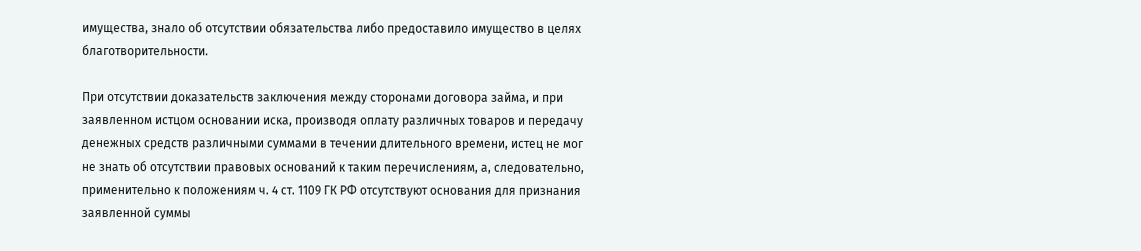имущества, знало об отсутствии обязательства либо предоставило имущество в целях благотворительности.

При отсутствии доказательств заключения между сторонами договора займа, и при заявленном истцом основании иска, производя оплату различных товаров и передачу денежных средств различными суммами в течении длительного времени, истец не мог не знать об отсутствии правовых оснований к таким перечислениям, а, следовательно, применительно к положениям ч. 4 ст. 1109 ГК РФ отсутствуют основания для признания заявленной суммы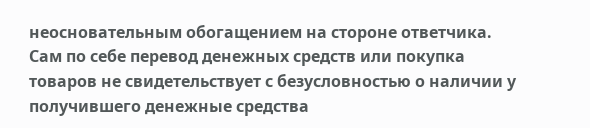неосновательным обогащением на стороне ответчика. Сам по себе перевод денежных средств или покупка товаров не свидетельствует с безусловностью о наличии у получившего денежные средства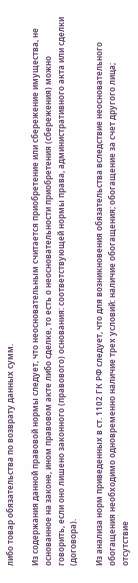либо товар обязательства по возврату данных сумм.

Из содержания данной правовой нормы следует, что неосновательным считается приобретение или сбережение имущества, не основанное на законе, ином правовом акте либо сделке, то есть о неосновательности приобретения (сбережения) можно говорить, если оно лишено законного (правового) основания: соответствующей нормы права, административного акта или сделки (договора).

Из анализа норм приведенных в ст. 1102 ГК РФ следует, что для возникновения обязательства вследствие неосновательного обогащения необходимо одновременно наличие трех условий: наличие обогащения; обогащение за счет другого лица; отсутствие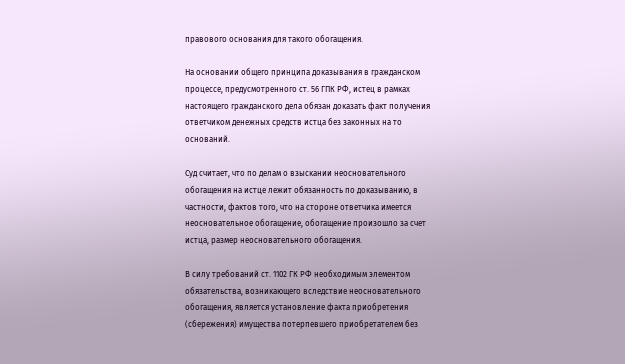правового основания для такого обогащения.

На основании общего принципа доказывания в гражданском процессе, предусмотренного ст. 56 ГПК РФ, истец в рамках настоящего гражданского дела обязан доказать факт получения ответчиком денежных средств истца без законных на то оснований.

Суд считает, что по делам о взыскании неосновательного обогащения на истце лежит обязанность по доказыванию, в частности, фактов того, что на стороне ответчика имеется неосновательное обогащение, обогащение произошло за счет истца, размер неосновательного обогащения.

В силу требований ст. 1102 ГК РФ необходимым элементом обязательства, возникающего вследствие неосновательного обогащения, является установление факта приобретения (сбережения) имущества потерпевшего приобретателем без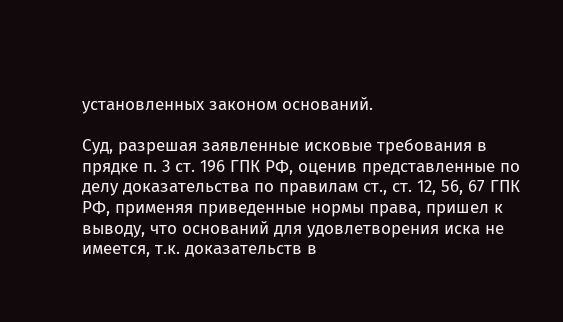установленных законом оснований.

Суд, разрешая заявленные исковые требования в прядке п. 3 ст. 196 ГПК РФ, оценив представленные по делу доказательства по правилам ст., ст. 12, 56, 67 ГПК РФ, применяя приведенные нормы права, пришел к выводу, что оснований для удовлетворения иска не имеется, т.к. доказательств в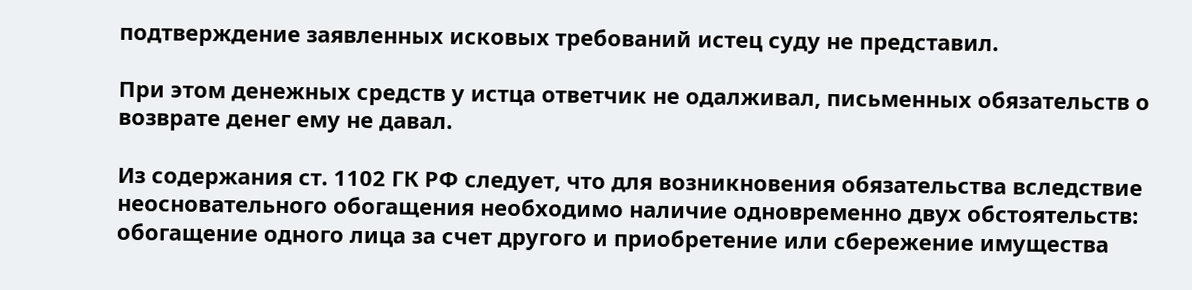подтверждение заявленных исковых требований истец суду не представил.

При этом денежных средств у истца ответчик не одалживал, письменных обязательств о возврате денег ему не давал.

Из содержания ст. 1102 ГК РФ следует, что для возникновения обязательства вследствие неосновательного обогащения необходимо наличие одновременно двух обстоятельств: обогащение одного лица за счет другого и приобретение или сбережение имущества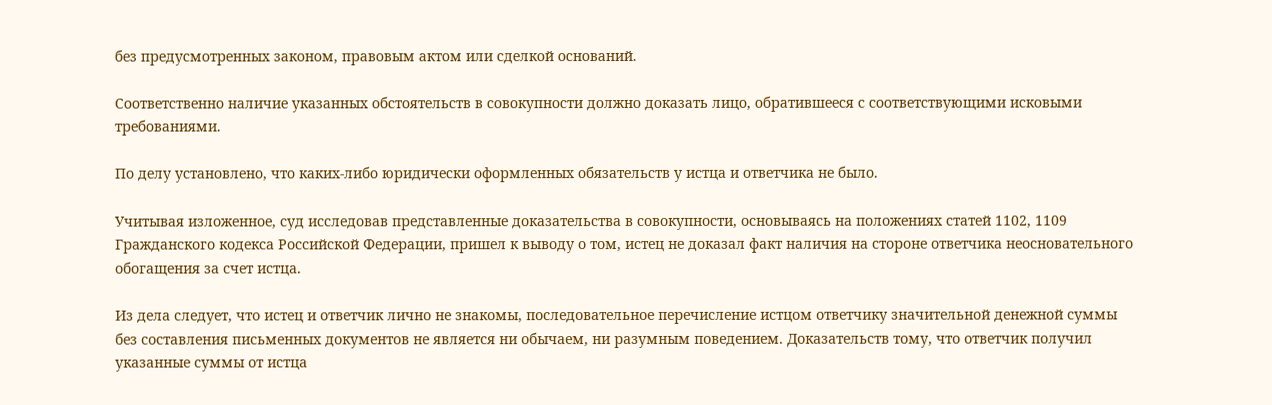без предусмотренных законом, правовым актом или сделкой оснований.

Соответственно наличие указанных обстоятельств в совокупности должно доказать лицо, обратившееся с соответствующими исковыми требованиями.

По делу установлено, что каких-либо юридически оформленных обязательств у истца и ответчика не было.

Учитывая изложенное, суд исследовав представленные доказательства в совокупности, основываясь на положениях статей 1102, 1109 Гражданского кодекса Российской Федерации, пришел к выводу о том, истец не доказал факт наличия на стороне ответчика неосновательного обогащения за счет истца.

Из дела следует, что истец и ответчик лично не знакомы, последовательное перечисление истцом ответчику значительной денежной суммы без составления письменных документов не является ни обычаем, ни разумным поведением. Доказательств тому, что ответчик получил указанные суммы от истца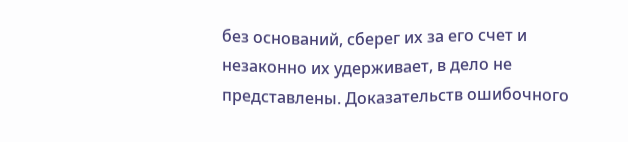без оснований, сберег их за его счет и незаконно их удерживает, в дело не представлены. Доказательств ошибочного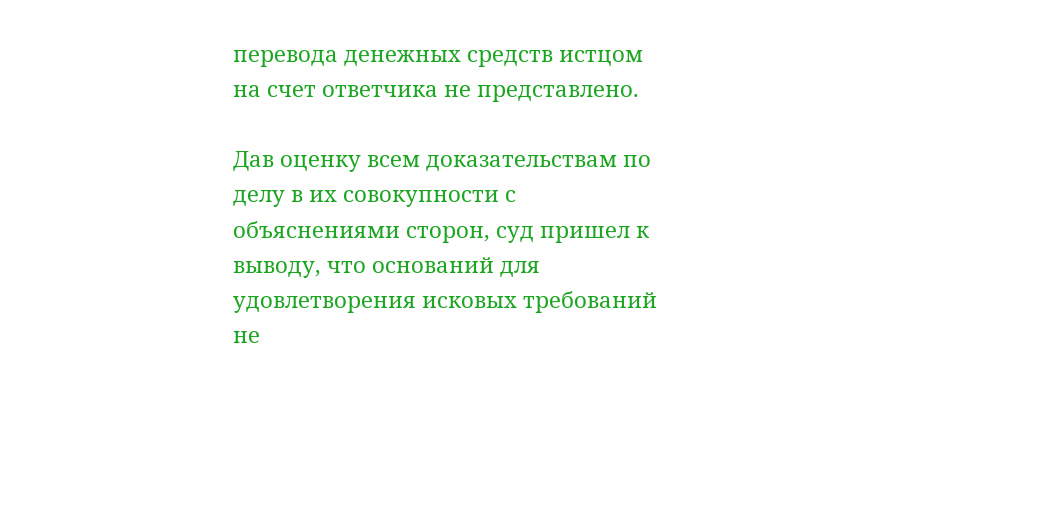перевода денежных средств истцом на счет ответчика не представлено.

Дав оценку всем доказательствам по делу в их совокупности с объяснениями сторон, суд пришел к выводу, что оснований для удовлетворения исковых требований не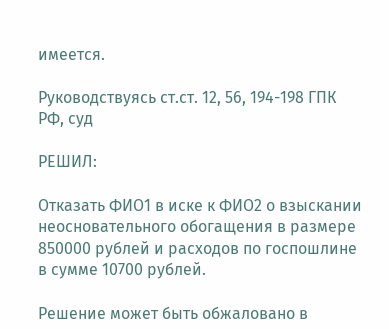имеется.

Руководствуясь ст.ст. 12, 56, 194-198 ГПК РФ, суд

РЕШИЛ:

Отказать ФИО1 в иске к ФИО2 о взыскании неосновательного обогащения в размере 850000 рублей и расходов по госпошлине в сумме 10700 рублей.

Решение может быть обжаловано в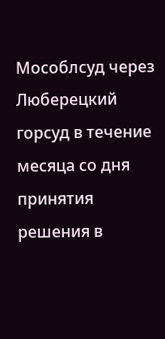Мособлсуд через Люберецкий горсуд в течение месяца со дня принятия решения в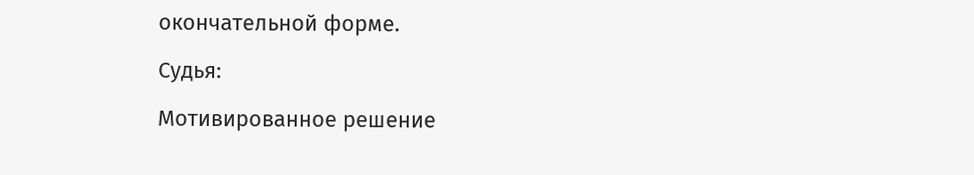окончательной форме.

Судья:

Мотивированное решение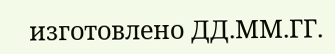изготовлено ДД.ММ.ГГ.